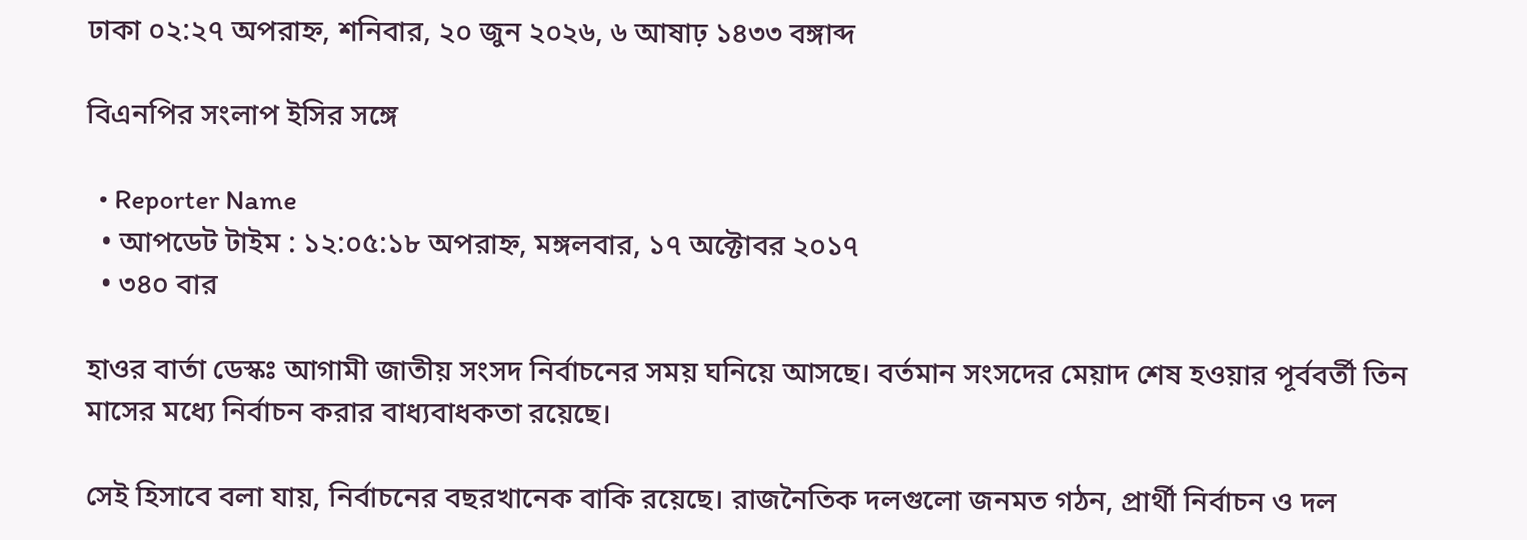ঢাকা ০২:২৭ অপরাহ্ন, শনিবার, ২০ জুন ২০২৬, ৬ আষাঢ় ১৪৩৩ বঙ্গাব্দ

বিএনপির সংলাপ ইসির সঙ্গে

  • Reporter Name
  • আপডেট টাইম : ১২:০৫:১৮ অপরাহ্ন, মঙ্গলবার, ১৭ অক্টোবর ২০১৭
  • ৩৪০ বার

হাওর বার্তা ডেস্কঃ আগামী জাতীয় সংসদ নির্বাচনের সময় ঘনিয়ে আসছে। বর্তমান সংসদের মেয়াদ শেষ হওয়ার পূর্ববর্তী তিন মাসের মধ্যে নির্বাচন করার বাধ্যবাধকতা রয়েছে।

সেই হিসাবে বলা যায়, নির্বাচনের বছরখানেক বাকি রয়েছে। রাজনৈতিক দলগুলো জনমত গঠন, প্রার্থী নির্বাচন ও দল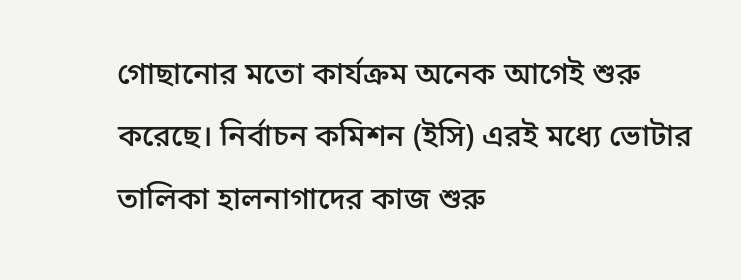গোছানোর মতো কার্যক্রম অনেক আগেই শুরু করেছে। নির্বাচন কমিশন (ইসি) এরই মধ্যে ভোটার তালিকা হালনাগাদের কাজ শুরু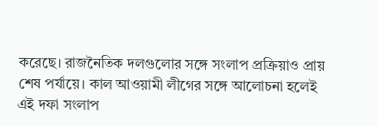করেছে। রাজনৈতিক দলগুলোর সঙ্গে সংলাপ প্রক্রিয়াও প্রায় শেষ পর্যায়ে। কাল আওয়ামী লীগের সঙ্গে আলোচনা হলেই এই দফা সংলাপ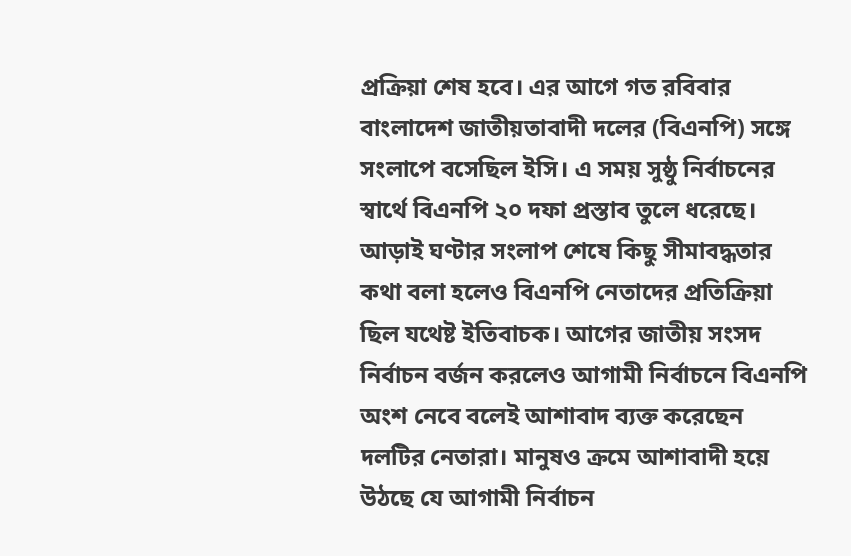প্রক্রিয়া শেষ হবে। এর আগে গত রবিবার বাংলাদেশ জাতীয়তাবাদী দলের (বিএনপি) সঙ্গে সংলাপে বসেছিল ইসি। এ সময় সুষ্ঠু নির্বাচনের স্বার্থে বিএনপি ২০ দফা প্রস্তাব তুলে ধরেছে। আড়াই ঘণ্টার সংলাপ শেষে কিছু সীমাবদ্ধতার কথা বলা হলেও বিএনপি নেতাদের প্রতিক্রিয়া ছিল যথেষ্ট ইতিবাচক। আগের জাতীয় সংসদ নির্বাচন বর্জন করলেও আগামী নির্বাচনে বিএনপি অংশ নেবে বলেই আশাবাদ ব্যক্ত করেছেন দলটির নেতারা। মানুষও ক্রমে আশাবাদী হয়ে উঠছে যে আগামী নির্বাচন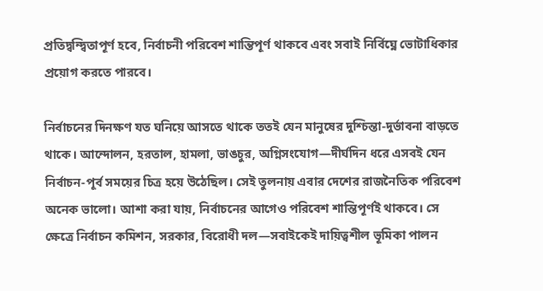প্রতিদ্বন্দ্বিতাপূর্ণ হবে, নির্বাচনী পরিবেশ শান্তিপূর্ণ থাকবে এবং সবাই নির্বিঘ্নে ভোটাধিকার প্রয়োগ করতে পারবে।

নির্বাচনের দিনক্ষণ যত ঘনিয়ে আসতে থাকে ততই যেন মানুষের দুশ্চিন্তা-দুর্ভাবনা বাড়তে থাকে। আন্দোলন, হরতাল, হামলা, ভাঙচুর, অগ্নিসংযোগ—দীর্ঘদিন ধরে এসবই যেন নির্বাচন-পূর্ব সময়ের চিত্র হয়ে উঠেছিল। সেই তুলনায় এবার দেশের রাজনৈতিক পরিবেশ অনেক ভালো। আশা করা যায়, নির্বাচনের আগেও পরিবেশ শান্তিপূর্ণই থাকবে। সে ক্ষেত্রে নির্বাচন কমিশন, সরকার, বিরোধী দল—সবাইকেই দায়িত্বশীল ভূমিকা পালন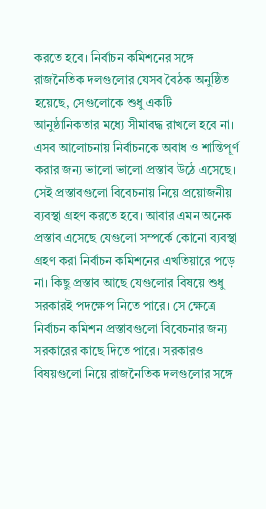করতে হবে। নির্বাচন কমিশনের সঙ্গে রাজনৈতিক দলগুলোর যেসব বৈঠক অনুষ্ঠিত হয়েছে, সেগুলোকে শুধু একটি আনুষ্ঠানিকতার মধ্যে সীমাবদ্ধ রাখলে হবে না। এসব আলোচনায় নির্বাচনকে অবাধ ও শান্তিপূর্ণ করার জন্য ভালো ভালো প্রস্তাব উঠে এসেছে। সেই প্রস্তাবগুলো বিবেচনায় নিয়ে প্রয়োজনীয় ব্যবস্থা গ্রহণ করতে হবে। আবার এমন অনেক প্রস্তাব এসেছে যেগুলো সম্পর্কে কোনো ব্যবস্থা গ্রহণ করা নির্বাচন কমিশনের এখতিয়ারে পড়ে না। কিছু প্রস্তাব আছে যেগুলোর বিষয়ে শুধু সরকারই পদক্ষেপ নিতে পারে। সে ক্ষেত্রে নির্বাচন কমিশন প্রস্তাবগুলো বিবেচনার জন্য সরকারের কাছে দিতে পারে। সরকারও বিষয়গুলো নিয়ে রাজনৈতিক দলগুলোর সঙ্গে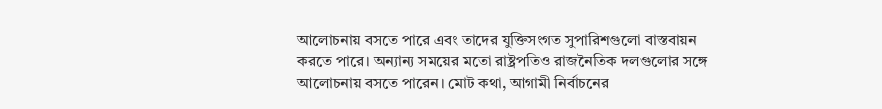আলোচনায় বসতে পারে এবং তাদের যুক্তিসংগত সুপারিশগুলো বাস্তবায়ন করতে পারে। অন্যান্য সময়ের মতো রাষ্ট্রপতিও রাজনৈতিক দলগুলোর সঙ্গে আলোচনায় বসতে পারেন। মোট কথা, আগামী নির্বাচনের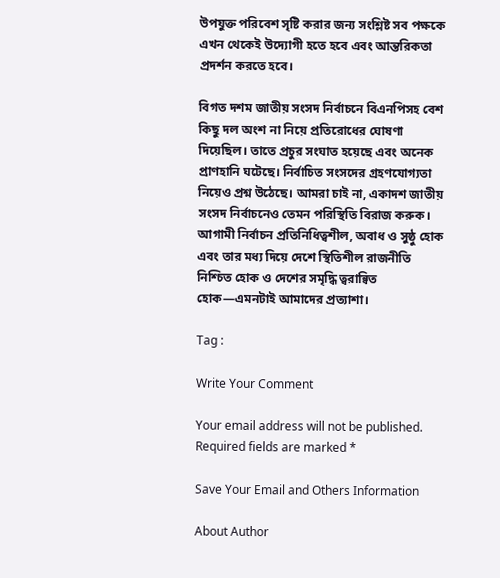উপযুক্ত পরিবেশ সৃষ্টি করার জন্য সংশ্লিষ্ট সব পক্ষকে এখন থেকেই উদ্যোগী হতে হবে এবং আন্তরিকতা প্রদর্শন করতে হবে।

বিগত দশম জাতীয় সংসদ নির্বাচনে বিএনপিসহ বেশ কিছু দল অংশ না নিয়ে প্রতিরোধের ঘোষণা দিয়েছিল। তাতে প্রচুর সংঘাত হয়েছে এবং অনেক প্রাণহানি ঘটেছে। নির্বাচিত সংসদের গ্রহণযোগ্যতা নিয়েও প্রশ্ন উঠেছে। আমরা চাই না, একাদশ জাতীয় সংসদ নির্বাচনেও তেমন পরিস্থিতি বিরাজ করুক। আগামী নির্বাচন প্রতিনিধিত্বশীল, অবাধ ও সুষ্ঠু হোক এবং তার মধ্য দিয়ে দেশে স্থিতিশীল রাজনীতি নিশ্চিত হোক ও দেশের সমৃদ্ধি ত্বরান্বিত হোক—এমনটাই আমাদের প্রত্যাশা।

Tag :

Write Your Comment

Your email address will not be published. Required fields are marked *

Save Your Email and Others Information

About Author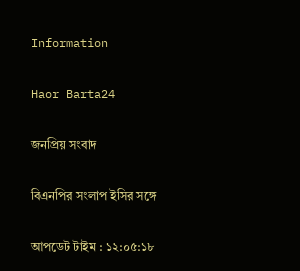Information

Haor Barta24

জনপ্রিয় সংবাদ

বিএনপির সংলাপ ইসির সঙ্গে

আপডেট টাইম : ১২:০৫:১৮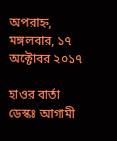অপরাহ্ন, মঙ্গলবার, ১৭ অক্টোবর ২০১৭

হাওর বার্তা ডেস্কঃ আগামী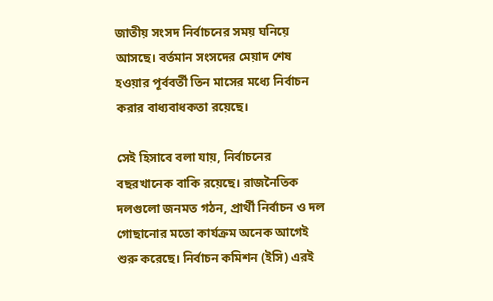জাতীয় সংসদ নির্বাচনের সময় ঘনিয়ে আসছে। বর্তমান সংসদের মেয়াদ শেষ হওয়ার পূর্ববর্তী তিন মাসের মধ্যে নির্বাচন করার বাধ্যবাধকতা রয়েছে।

সেই হিসাবে বলা যায়, নির্বাচনের বছরখানেক বাকি রয়েছে। রাজনৈতিক দলগুলো জনমত গঠন, প্রার্থী নির্বাচন ও দল গোছানোর মতো কার্যক্রম অনেক আগেই শুরু করেছে। নির্বাচন কমিশন (ইসি) এরই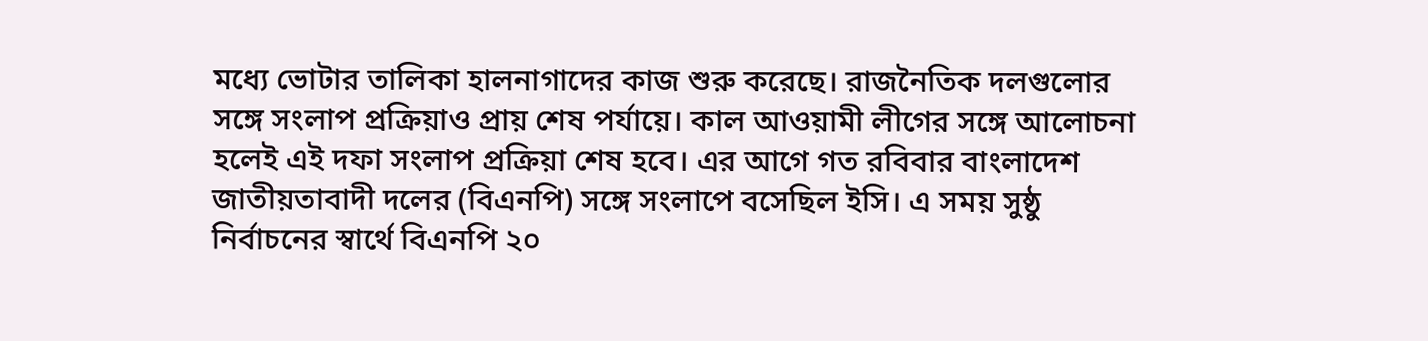মধ্যে ভোটার তালিকা হালনাগাদের কাজ শুরু করেছে। রাজনৈতিক দলগুলোর সঙ্গে সংলাপ প্রক্রিয়াও প্রায় শেষ পর্যায়ে। কাল আওয়ামী লীগের সঙ্গে আলোচনা হলেই এই দফা সংলাপ প্রক্রিয়া শেষ হবে। এর আগে গত রবিবার বাংলাদেশ জাতীয়তাবাদী দলের (বিএনপি) সঙ্গে সংলাপে বসেছিল ইসি। এ সময় সুষ্ঠু নির্বাচনের স্বার্থে বিএনপি ২০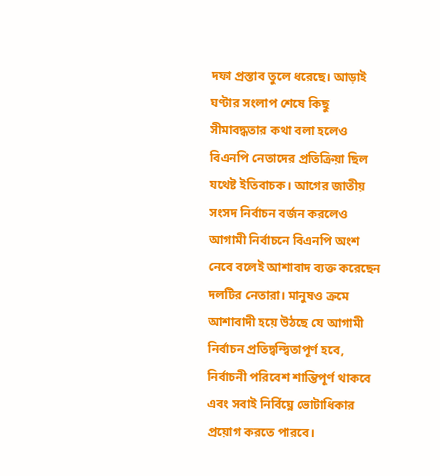দফা প্রস্তাব তুলে ধরেছে। আড়াই ঘণ্টার সংলাপ শেষে কিছু সীমাবদ্ধতার কথা বলা হলেও বিএনপি নেতাদের প্রতিক্রিয়া ছিল যথেষ্ট ইতিবাচক। আগের জাতীয় সংসদ নির্বাচন বর্জন করলেও আগামী নির্বাচনে বিএনপি অংশ নেবে বলেই আশাবাদ ব্যক্ত করেছেন দলটির নেতারা। মানুষও ক্রমে আশাবাদী হয়ে উঠছে যে আগামী নির্বাচন প্রতিদ্বন্দ্বিতাপূর্ণ হবে, নির্বাচনী পরিবেশ শান্তিপূর্ণ থাকবে এবং সবাই নির্বিঘ্নে ভোটাধিকার প্রয়োগ করতে পারবে।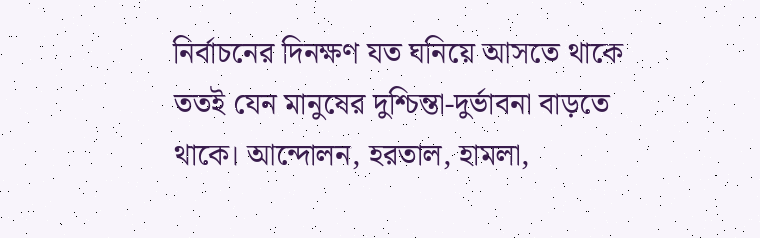নির্বাচনের দিনক্ষণ যত ঘনিয়ে আসতে থাকে ততই যেন মানুষের দুশ্চিন্তা-দুর্ভাবনা বাড়তে থাকে। আন্দোলন, হরতাল, হামলা,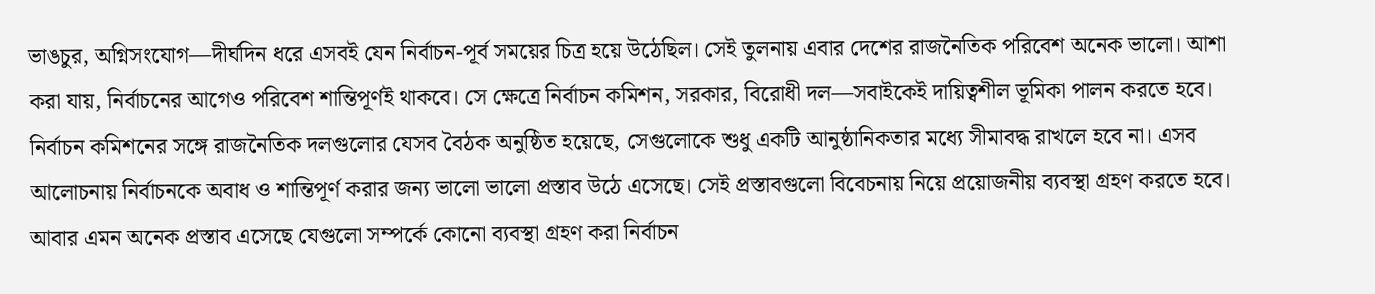ভাঙচুর, অগ্নিসংযোগ—দীর্ঘদিন ধরে এসবই যেন নির্বাচন-পূর্ব সময়ের চিত্র হয়ে উঠেছিল। সেই তুলনায় এবার দেশের রাজনৈতিক পরিবেশ অনেক ভালো। আশা করা যায়, নির্বাচনের আগেও পরিবেশ শান্তিপূর্ণই থাকবে। সে ক্ষেত্রে নির্বাচন কমিশন, সরকার, বিরোধী দল—সবাইকেই দায়িত্বশীল ভূমিকা পালন করতে হবে। নির্বাচন কমিশনের সঙ্গে রাজনৈতিক দলগুলোর যেসব বৈঠক অনুষ্ঠিত হয়েছে, সেগুলোকে শুধু একটি আনুষ্ঠানিকতার মধ্যে সীমাবদ্ধ রাখলে হবে না। এসব আলোচনায় নির্বাচনকে অবাধ ও শান্তিপূর্ণ করার জন্য ভালো ভালো প্রস্তাব উঠে এসেছে। সেই প্রস্তাবগুলো বিবেচনায় নিয়ে প্রয়োজনীয় ব্যবস্থা গ্রহণ করতে হবে। আবার এমন অনেক প্রস্তাব এসেছে যেগুলো সম্পর্কে কোনো ব্যবস্থা গ্রহণ করা নির্বাচন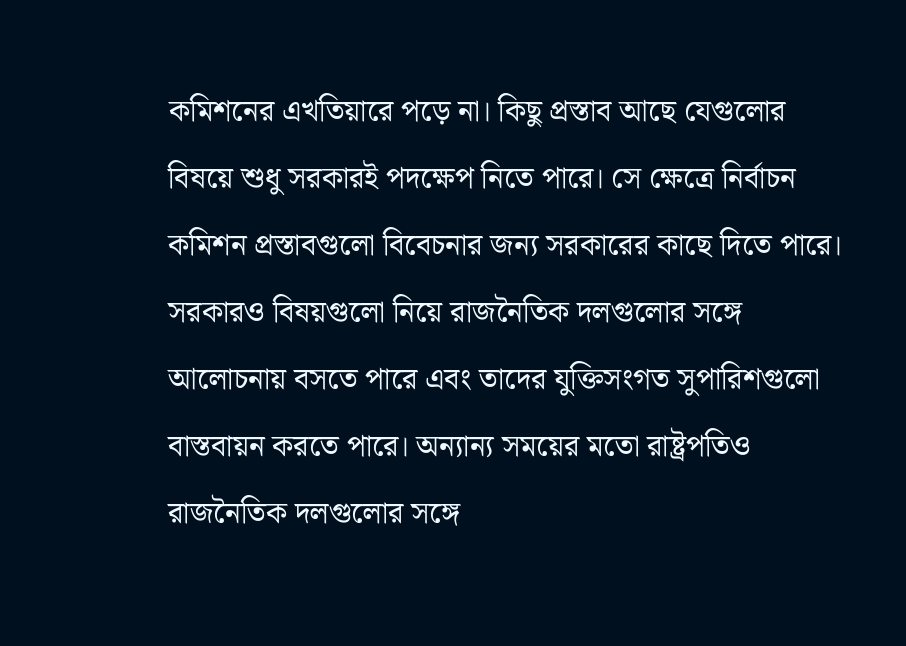কমিশনের এখতিয়ারে পড়ে না। কিছু প্রস্তাব আছে যেগুলোর বিষয়ে শুধু সরকারই পদক্ষেপ নিতে পারে। সে ক্ষেত্রে নির্বাচন কমিশন প্রস্তাবগুলো বিবেচনার জন্য সরকারের কাছে দিতে পারে। সরকারও বিষয়গুলো নিয়ে রাজনৈতিক দলগুলোর সঙ্গে আলোচনায় বসতে পারে এবং তাদের যুক্তিসংগত সুপারিশগুলো বাস্তবায়ন করতে পারে। অন্যান্য সময়ের মতো রাষ্ট্রপতিও রাজনৈতিক দলগুলোর সঙ্গে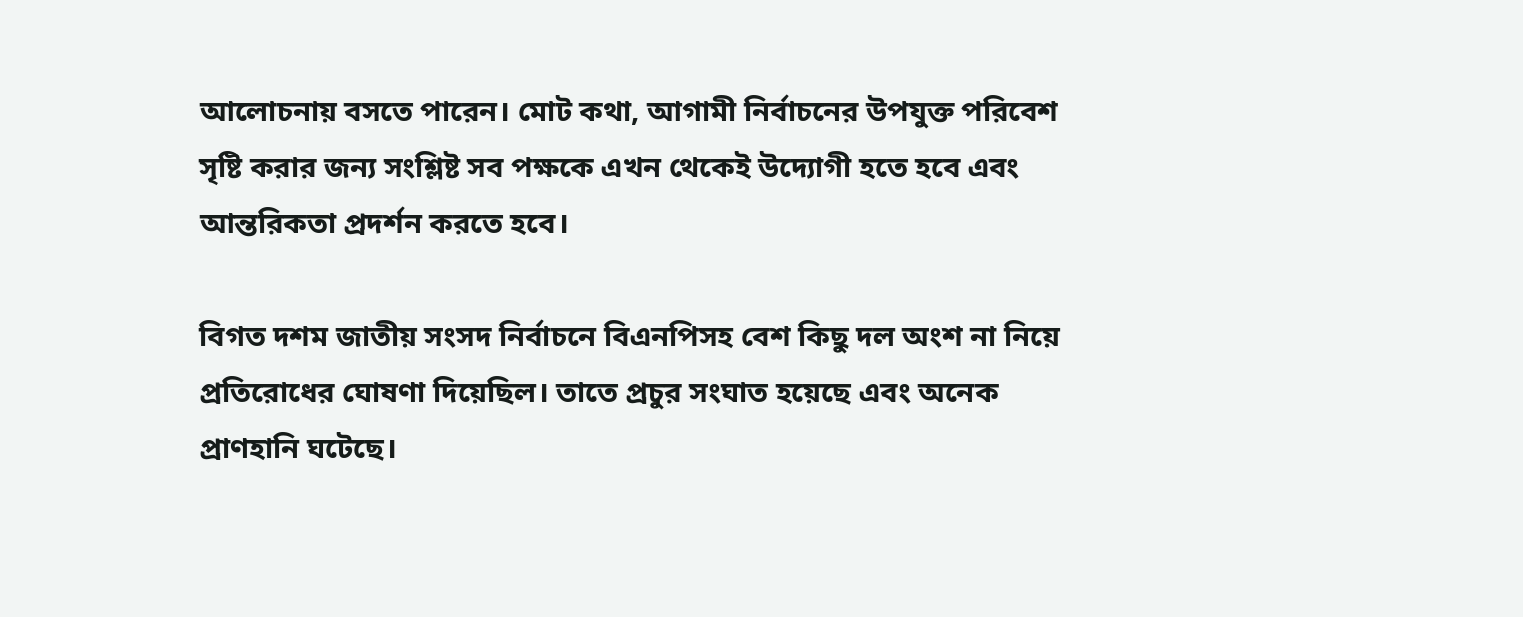আলোচনায় বসতে পারেন। মোট কথা, আগামী নির্বাচনের উপযুক্ত পরিবেশ সৃষ্টি করার জন্য সংশ্লিষ্ট সব পক্ষকে এখন থেকেই উদ্যোগী হতে হবে এবং আন্তরিকতা প্রদর্শন করতে হবে।

বিগত দশম জাতীয় সংসদ নির্বাচনে বিএনপিসহ বেশ কিছু দল অংশ না নিয়ে প্রতিরোধের ঘোষণা দিয়েছিল। তাতে প্রচুর সংঘাত হয়েছে এবং অনেক প্রাণহানি ঘটেছে।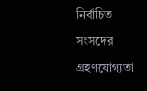নির্বাচিত সংসদের গ্রহণযোগ্যতা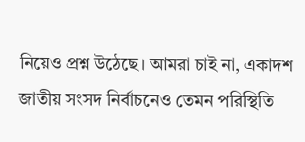নিয়েও প্রশ্ন উঠেছে। আমরা চাই না, একাদশ জাতীয় সংসদ নির্বাচনেও তেমন পরিস্থিতি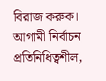বিরাজ করুক। আগামী নির্বাচন প্রতিনিধিত্বশীল,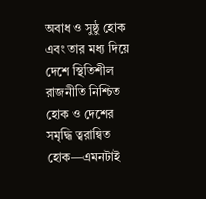অবাধ ও সুষ্ঠু হোক এবং তার মধ্য দিয়ে দেশে স্থিতিশীল রাজনীতি নিশ্চিত হোক ও দেশের সমৃদ্ধি ত্বরান্বিত হোক—এমনটাই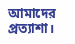আমাদের প্রত্যাশা।